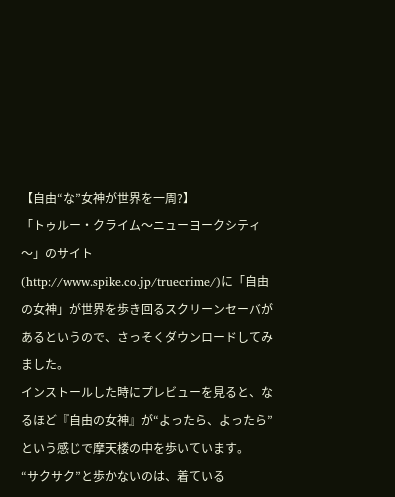【自由“な”女神が世界を一周?】
「トゥルー・クライム〜ニューヨークシティ〜」のサイト (http://www.spike.co.jp/truecrime/)に「自由の女神」が世界を歩き回るスクリーンセーバがあるというので、さっそくダウンロードしてみました。
インストールした時にプレビューを見ると、なるほど『自由の女神』が“よったら、よったら”という感じで摩天楼の中を歩いています。
“サクサク”と歩かないのは、着ている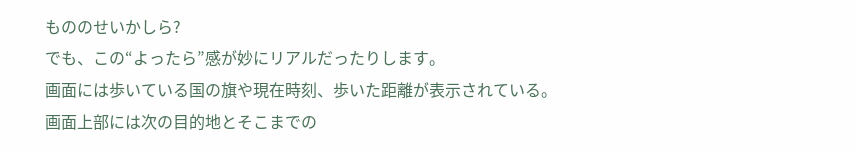もののせいかしら?
でも、この“よったら”感が妙にリアルだったりします。
画面には歩いている国の旗や現在時刻、歩いた距離が表示されている。画面上部には次の目的地とそこまでの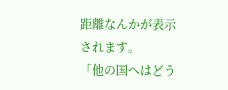距離なんかが表示されます。
「他の国へはどう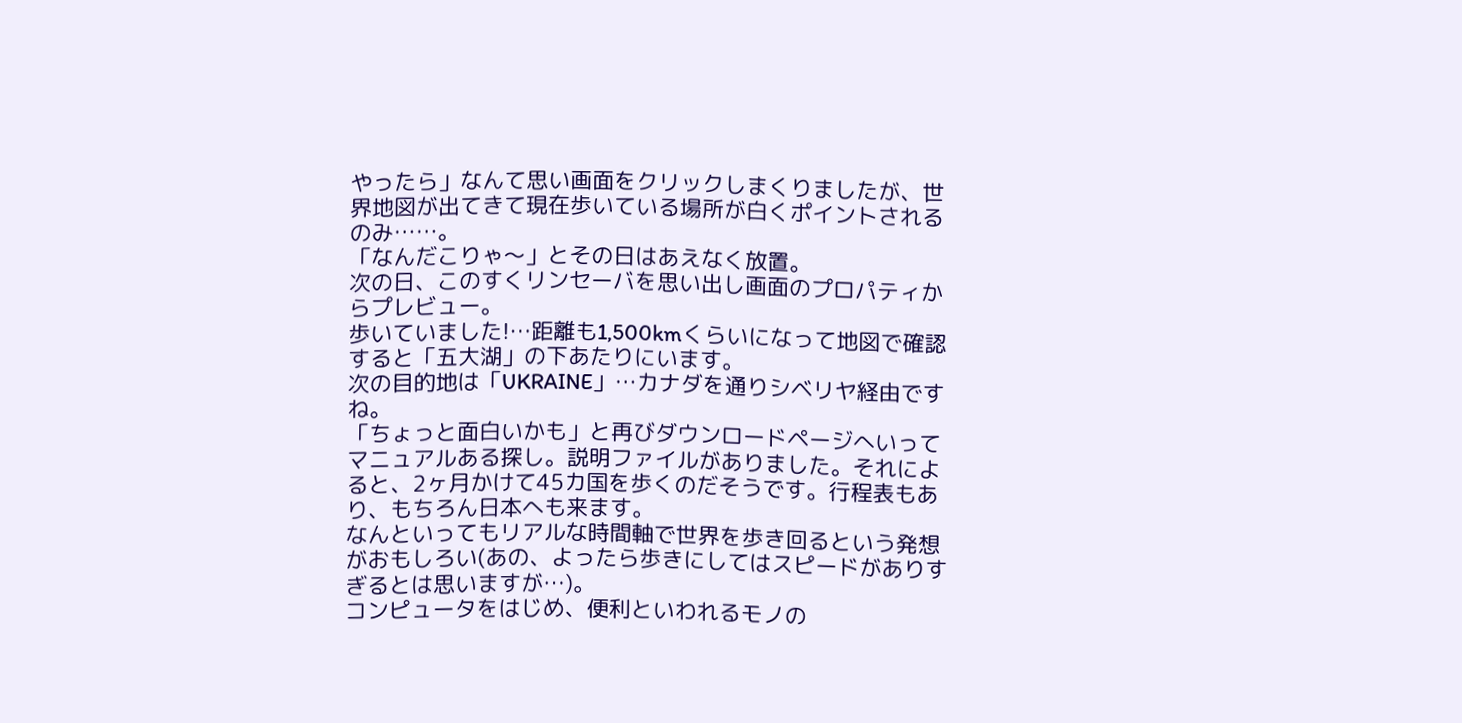やったら」なんて思い画面をクリックしまくりましたが、世界地図が出てきて現在歩いている場所が白くポイントされるのみ……。
「なんだこりゃ〜」とその日はあえなく放置。
次の日、このすくリンセーバを思い出し画面のプロパティからプレビュー。
歩いていました!…距離も1,500kmくらいになって地図で確認すると「五大湖」の下あたりにいます。
次の目的地は「UKRAINE」…カナダを通りシベリヤ経由ですね。
「ちょっと面白いかも」と再びダウンロードページへいってマニュアルある探し。説明ファイルがありました。それによると、2ヶ月かけて45カ国を歩くのだそうです。行程表もあり、もちろん日本へも来ます。
なんといってもリアルな時間軸で世界を歩き回るという発想がおもしろい(あの、よったら歩きにしてはスピードがありすぎるとは思いますが…)。
コンピュータをはじめ、便利といわれるモノの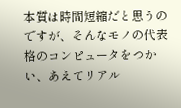本質は時間短縮だと思うのですが、そんなモノの代表格のコンピュータをつかい、あえてリアル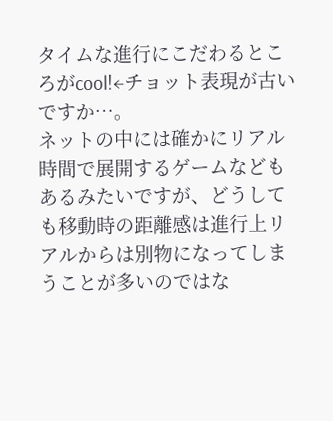タイムな進行にこだわるところがcool!←チョット表現が古いですか…。
ネットの中には確かにリアル時間で展開するゲームなどもあるみたいですが、どうしても移動時の距離感は進行上リアルからは別物になってしまうことが多いのではな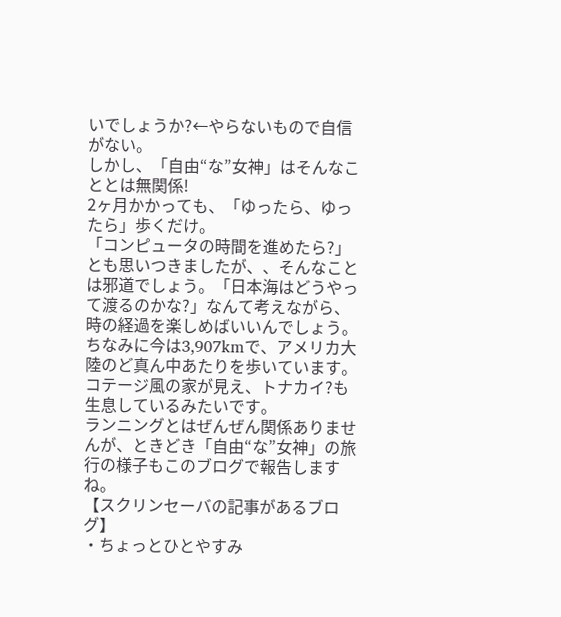いでしょうか?←やらないもので自信がない。
しかし、「自由“な”女神」はそんなこととは無関係!
2ヶ月かかっても、「ゆったら、ゆったら」歩くだけ。
「コンピュータの時間を進めたら?」とも思いつきましたが、、そんなことは邪道でしょう。「日本海はどうやって渡るのかな?」なんて考えながら、時の経過を楽しめばいいんでしょう。
ちなみに今は3,907kmで、アメリカ大陸のど真ん中あたりを歩いています。コテージ風の家が見え、トナカイ?も生息しているみたいです。
ランニングとはぜんぜん関係ありませんが、ときどき「自由“な”女神」の旅行の様子もこのブログで報告しますね。
【スクリンセーバの記事があるブログ】
・ちょっとひとやすみ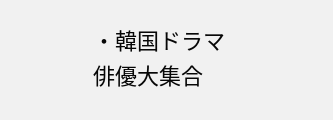・韓国ドラマ俳優大集合